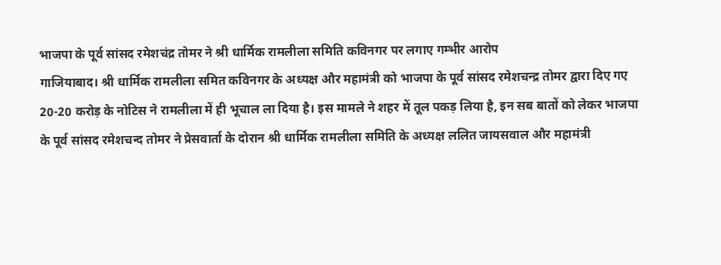भाजपा के पूर्व सांसद रमेशचंद्र तोमर ने श्री धार्मिक रामलीला समिति कविनगर पर लगाए गम्भीर आरोप
गाजियाबाद। श्री धार्मिक रामलीला समित कविनगर के अध्यक्ष और महामंत्री को भाजपा के पूर्व सांसद रमेशचन्द्र तोमर द्वारा दिए गए 20-20 करोड़ के नोटिस ने रामलीला में ही भूचाल ला दिया है। इस मामले ने शहर में तूल पकड़ लिया है, इन सब बातों को लेकर भाजपा के पूर्व सांसद रमेशचन्द तोमर ने प्रेसवार्ता के दोरान श्री धार्मिक रामलीला समिति के अध्यक्ष ललित जायसवाल और महामंत्री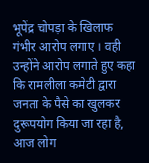भूपेंद्र चोपड़ा के खिलाफ गंभीर आरोप लगाए । वही उन्होंने आरोप लगाते हुए कहा कि रामलीला कमेटी द्वारा जनता के पैसे का खुलकर दुरूपयोग किया जा रहा है, आज लोग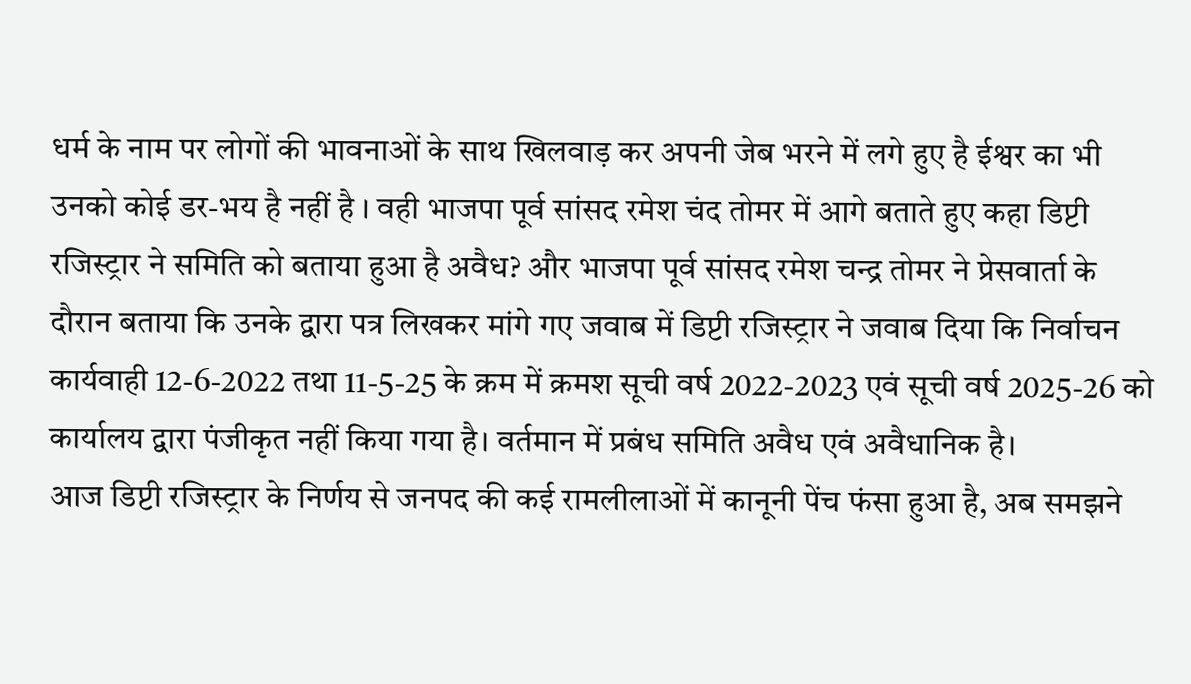धर्म के नाम पर लोगों की भावनाओं के साथ खिलवाड़ कर अपनी जेब भरने में लगे हुए है ईश्वर का भी उनको कोई डर-भय है नहीं है । वही भाजपा पूर्व सांसद रमेश चंद तोमर में आगे बताते हुए कहा डिप्टी रजिस्ट्रार ने समिति को बताया हुआ है अवैध? और भाजपा पूर्व सांसद रमेश चन्द्र तोमर ने प्रेसवार्ता के दौरान बताया कि उनके द्वारा पत्र लिखकर मांगे गए जवाब में डिप्टी रजिस्ट्रार ने जवाब दिया कि निर्वाचन कार्यवाही 12-6-2022 तथा 11-5-25 के क्रम में क्रमश सूची वर्ष 2022-2023 एवं सूची वर्ष 2025-26 को कार्यालय द्वारा पंजीकृत नहीं किया गया है। वर्तमान में प्रबंध समिति अवैध एवं अवैधानिक है।
आज डिप्टी रजिस्ट्रार के निर्णय से जनपद की कई रामलीलाओं में कानूनी पेंच फंसा हुआ है, अब समझने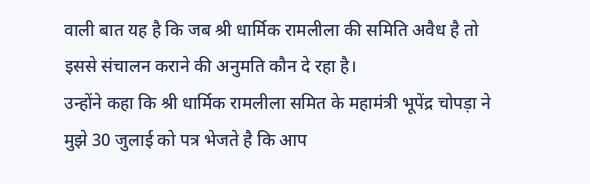वाली बात यह है कि जब श्री धार्मिक रामलीला की समिति अवैध है तो इससे संचालन कराने की अनुमति कौन दे रहा है।
उन्होंने कहा कि श्री धार्मिक रामलीला समित के महामंत्री भूपेंद्र चोपड़ा ने मुझे 30 जुलाई को पत्र भेजते है कि आप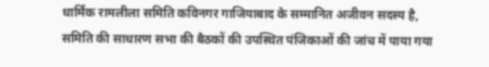धार्मिक रामलीला समिति कविनगर गाजियाबाद के सम्मानित अजीवन सदस्य है, समिति की साधारण सभा की बैठकों की उपस्थित पंजिकाओं की जांच में पाया गया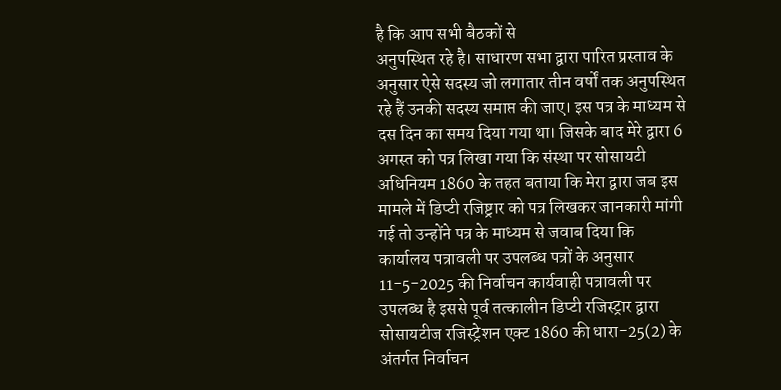है कि आप सभी बैठकों से
अनुपस्थित रहे है। साधारण सभा द्वारा पारित प्रस्ताव के अनुसार ऐसे सदस्य जो लगातार तीन वर्षों तक अनुपस्थित रहे हैं उनकी सदस्य समाप्त की जाए। इस पत्र के माध्यम से दस दिन का समय दिया गया था। जिसके बाद मेरे द्वारा 6 अगस्त को पत्र लिखा गया कि संस्था पर सोसायटी अधिनियम 1860 के तहत बताया कि मेरा द्वारा जब इस मामले में डिप्टी रजिष्ट्रार को पत्र लिखकर जानकारी मांगी गई तो उन्होंने पत्र के माध्यम से जवाब दिया कि कार्यालय पत्रावली पर उपलब्ध पत्रों के अनुसार 11-5-2025 की निर्वाचन कार्यवाही पत्रावली पर उपलब्ध है इससे पूर्व तत्कालीन डिप्टी रजिस्ट्रार द्वारा सोसायटीज रजिस्ट्रेशन एक्ट 1860 की धारा-25(2) के अंतर्गत निर्वाचन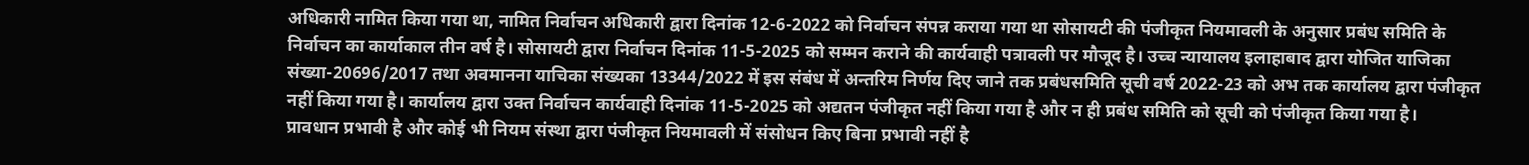अधिकारी नामित किया गया था, नामित निर्वाचन अधिकारी द्वारा दिनांक 12-6-2022 को निर्वाचन संपन्न कराया गया था सोसायटी की पंजीकृत नियमावली के अनुसार प्रबंध समिति के निर्वाचन का कार्याकाल तीन वर्ष है। सोसायटी द्वारा निर्वाचन दिनांक 11-5-2025 को सम्मन कराने की कार्यवाही पत्रावली पर मौजूद है। उच्च न्यायालय इलाहाबाद द्वारा योजित याजिका संख्या-20696/2017 तथा अवमानना याचिका संख्यका 13344/2022 में इस संबंध में अन्तरिम निर्णय दिए जाने तक प्रबंधसमिति सूची वर्ष 2022-23 को अभ तक कार्यालय द्वारा पंजीकृत नहीं किया गया है। कार्यालय द्वारा उक्त निर्वाचन कार्यवाही दिनांक 11-5-2025 को अद्यतन पंजीकृत नहीं किया गया है और न ही प्रबंध समिति को सूची को पंजीकृत किया गया है।
प्रावधान प्रभावी है और कोई भी नियम संस्था द्वारा पंजीकृत नियमावली में संसोधन किए बिना प्रभावी नहीं है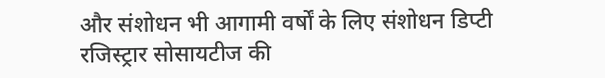और संशोधन भी आगामी वर्षों के लिए संशोधन डिप्टी रजिस्ट्रार सोसायटीज की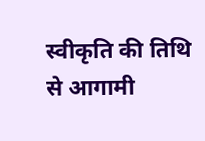स्वीकृति की तिथि से आगामी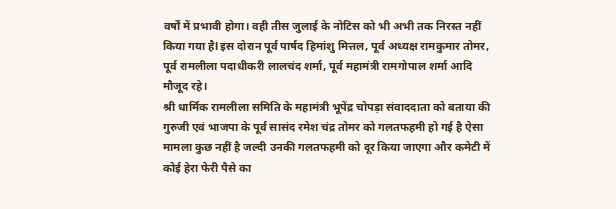वर्षों में प्रभावी होगा। वही तीस जुलाई के नोटिस को भी अभी तक निरस्त नहीं किया गया हैl इस दोरान पूर्व पार्षद हिमांशु मित्तल, पूर्व अध्यक्ष रामकुमार तोमर, पूर्व रामलीला पदाधीकरी लालचंद शर्मा, पूर्व महामंत्री रामगोपाल शर्मा आदि मौजूद रहे।
श्री धार्मिक रामलीला समिति के महामंत्री भूपेंद्र चोपड़ा संवाददाता को बताया की गुरुजी एवं भाजपा के पूर्व सासंद रमेश चंद्र तोमर को गलतफहमी हो गई है ऐसा मामला कुछ नहीं है जल्दी उनकी गलतफहमी को दूर किया जाएगा और कमेटी में कोई हेरा फेरी पैसे का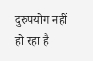दुरुपयोग नहीं हो रहा है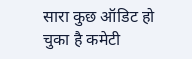सारा कुछ ऑडिट हो चुका है कमेटी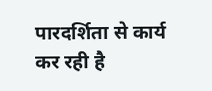पारदर्शिता से कार्य कर रही है